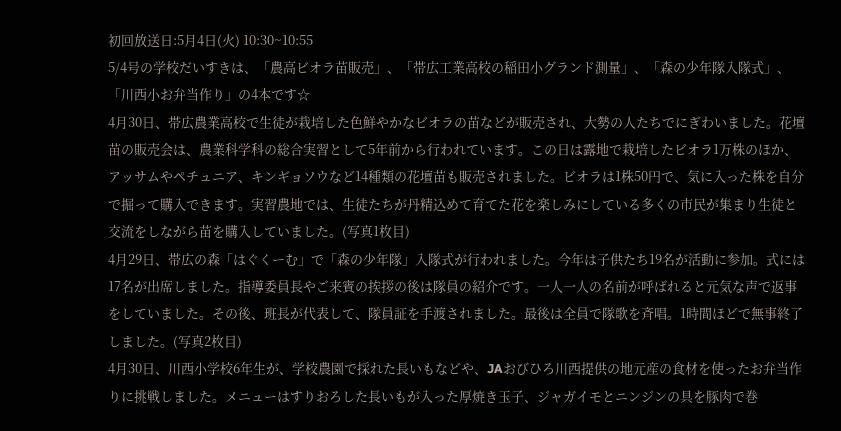初回放送日:5月4日(火) 10:30~10:55
5/4号の学校だいすきは、「農高ビオラ苗販売」、「帯広工業高校の稲田小グランド測量」、「森の少年隊入隊式」、「川西小お弁当作り」の4本です☆
4月30日、帯広農業高校で生徒が栽培した色鮮やかなビオラの苗などが販売され、大勢の人たちでにぎわいました。花壇苗の販売会は、農業科学科の総合実習として5年前から行われています。この日は露地で栽培したビオラ1万株のほか、アッサムやペチュニア、キンギョソウなど14種類の花壇苗も販売されました。ビオラは1株50円で、気に入った株を自分で掘って購入できます。実習農地では、生徒たちが丹精込めて育てた花を楽しみにしている多くの市民が集まり生徒と交流をしながら苗を購入していました。(写真1枚目)
4月29日、帯広の森「はぐくーむ」で「森の少年隊」入隊式が行われました。今年は子供たち19名が活動に参加。式には17名が出席しました。指導委員長やご来賓の挨拶の後は隊員の紹介です。一人一人の名前が呼ばれると元気な声で返事をしていました。その後、班長が代表して、隊員証を手渡されました。最後は全員で隊歌を斉唱。1時間ほどで無事終了しました。(写真2枚目)
4月30日、川西小学校6年生が、学校農園で採れた長いもなどや、JAおびひろ川西提供の地元産の食材を使ったお弁当作りに挑戦しました。メニューはすりおろした長いもが入った厚焼き玉子、ジャガイモとニンジンの具を豚肉で巻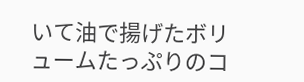いて油で揚げたボリュームたっぷりのコ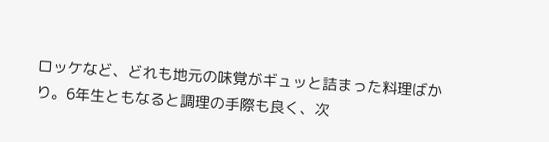ロッケなど、どれも地元の味覚がギュッと詰まった料理ばかり。6年生ともなると調理の手際も良く、次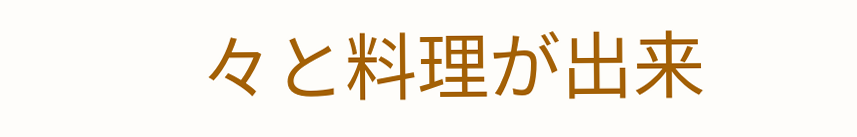々と料理が出来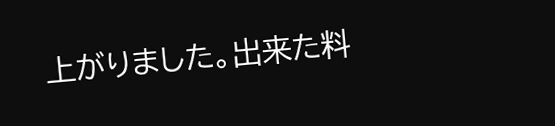上がりました。出来た料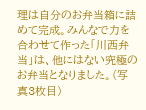理は自分のお弁当箱に詰めて完成。みんなで力を合わせて作った「川西弁当」は、他にはない究極のお弁当となりました。(写真3枚目)